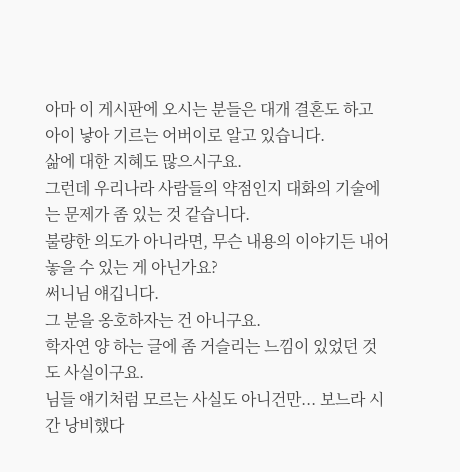아마 이 게시판에 오시는 분들은 대개 결혼도 하고
아이 낳아 기르는 어버이로 알고 있습니다.
삶에 대한 지혜도 많으시구요.
그런데 우리나라 사람들의 약점인지 대화의 기술에
는 문제가 좀 있는 것 같습니다.
불량한 의도가 아니라면, 무슨 내용의 이야기든 내어
놓을 수 있는 게 아닌가요?
써니님 얘깁니다.
그 분을 옹호하자는 건 아니구요.
학자연 양 하는 글에 좀 거슬리는 느낌이 있었던 것
도 사실이구요.
님들 얘기처럼 모르는 사실도 아니건만... 보느라 시
간 낭비했다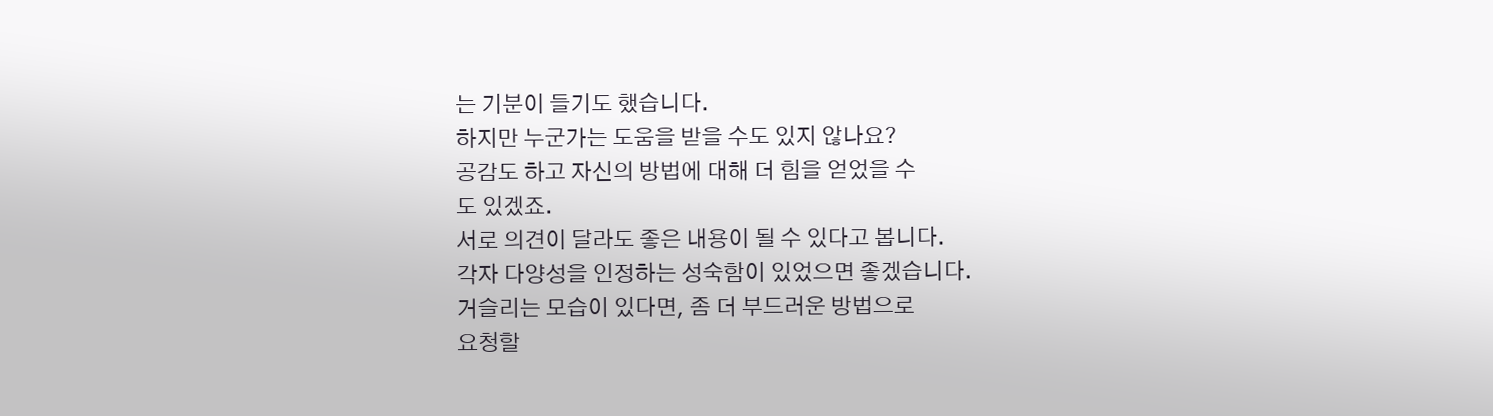는 기분이 들기도 했습니다.
하지만 누군가는 도움을 받을 수도 있지 않나요?
공감도 하고 자신의 방법에 대해 더 힘을 얻었을 수
도 있겠죠.
서로 의견이 달라도 좋은 내용이 될 수 있다고 봅니다.
각자 다양성을 인정하는 성숙함이 있었으면 좋겠습니다.
거슬리는 모습이 있다면, 좀 더 부드러운 방법으로
요청할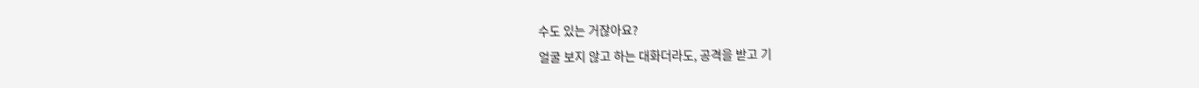수도 있는 거잖아요?
얼굴 보지 않고 하는 대화더라도, 공격을 받고 기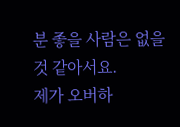분 좋을 사람은 없을 것 같아서요.
제가 오버하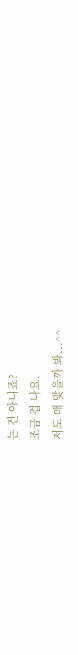는 건 아니죠?
조금 겁 나요.
저도 매 맞을까 봐...^^